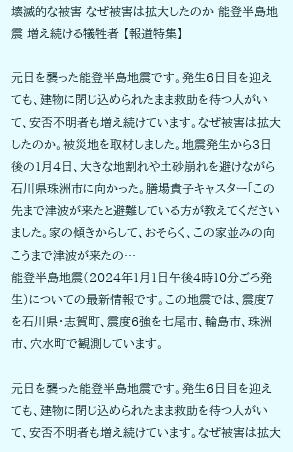壊滅的な被害 なぜ被害は拡大したのか 能登半島地震 増え続ける犠牲者 【報道特集】

元日を襲った能登半島地震です。発生6日目を迎えても、建物に閉じ込められたまま救助を待つ人がいて、安否不明者も増え続けています。なぜ被害は拡大したのか。被災地を取材しました。地震発生から3日後の1月4日、大きな地割れや土砂崩れを避けながら石川県珠洲市に向かった。膳場貴子キャスター「この先まで津波が来たと避難している方が教えてくださいました。家の傾きからして、おそらく、この家並みの向こうまで津波が来たの…
能登半島地震(2024年1月1日午後4時10分ごろ発生)についての最新情報です。この地震では、震度7を石川県・志賀町、震度6強を七尾市、輪島市、珠洲市、穴水町で観測しています。

元日を襲った能登半島地震です。発生6日目を迎えても、建物に閉じ込められたまま救助を待つ人がいて、安否不明者も増え続けています。なぜ被害は拡大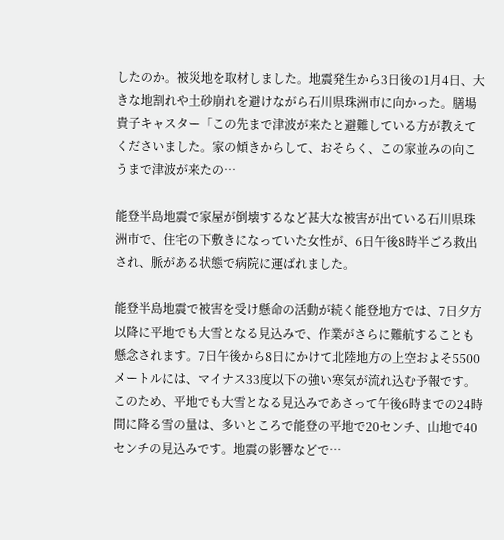したのか。被災地を取材しました。地震発生から3日後の1月4日、大きな地割れや土砂崩れを避けながら石川県珠洲市に向かった。膳場貴子キャスター「この先まで津波が来たと避難している方が教えてくださいました。家の傾きからして、おそらく、この家並みの向こうまで津波が来たの…

能登半島地震で家屋が倒壊するなど甚大な被害が出ている石川県珠洲市で、住宅の下敷きになっていた女性が、6日午後8時半ごろ救出され、脈がある状態で病院に運ばれました。

能登半島地震で被害を受け懸命の活動が続く能登地方では、7日夕方以降に平地でも大雪となる見込みで、作業がさらに難航することも懸念されます。7日午後から8日にかけて北陸地方の上空およそ5500メートルには、マイナス33度以下の強い寒気が流れ込む予報です。このため、平地でも大雪となる見込みであさって午後6時までの24時間に降る雪の量は、多いところで能登の平地で20センチ、山地で40センチの見込みです。地震の影響などで…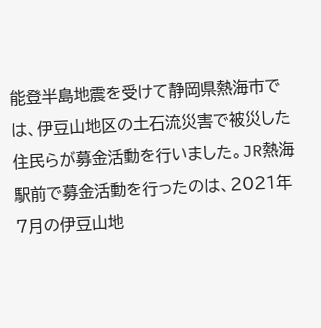能登半島地震を受けて静岡県熱海市では、伊豆山地区の土石流災害で被災した住民らが募金活動を行いました。JR熱海駅前で募金活動を行ったのは、2021年7月の伊豆山地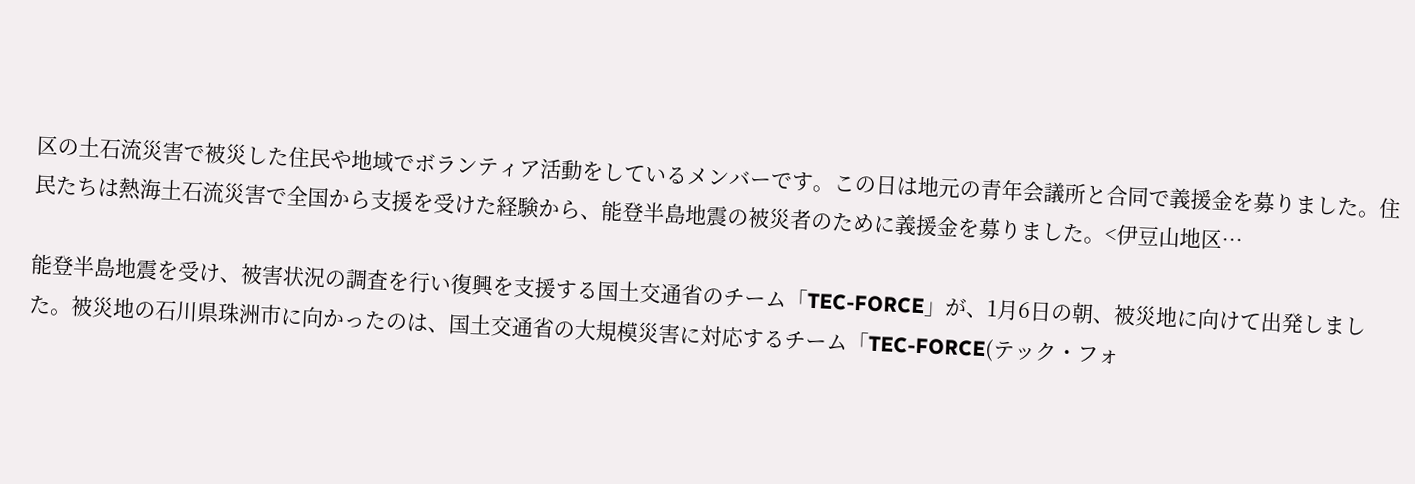区の土石流災害で被災した住民や地域でボランティア活動をしているメンバーです。この日は地元の青年会議所と合同で義援金を募りました。住民たちは熱海土石流災害で全国から支援を受けた経験から、能登半島地震の被災者のために義援金を募りました。<伊豆山地区…

能登半島地震を受け、被害状況の調査を行い復興を支援する国土交通省のチーム「TEC-FORCE」が、1月6日の朝、被災地に向けて出発しました。被災地の石川県珠洲市に向かったのは、国土交通省の大規模災害に対応するチーム「TEC-FORCE(テック・フォ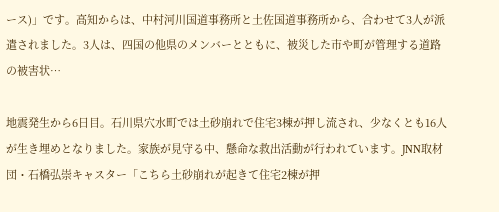ース)」です。高知からは、中村河川国道事務所と土佐国道事務所から、合わせて3人が派遣されました。3人は、四国の他県のメンバーとともに、被災した市や町が管理する道路の被害状…

地震発生から6日目。石川県穴水町では土砂崩れで住宅3棟が押し流され、少なくとも16人が生き埋めとなりました。家族が見守る中、懸命な救出活動が行われています。JNN取材団・石橋弘崇キャスター「こちら土砂崩れが起きて住宅2棟が押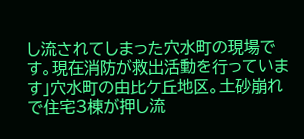し流されてしまった穴水町の現場です。現在消防が救出活動を行っています」穴水町の由比ケ丘地区。土砂崩れで住宅3棟が押し流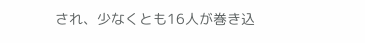され、少なくとも16人が巻き込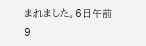まれました。6日午前9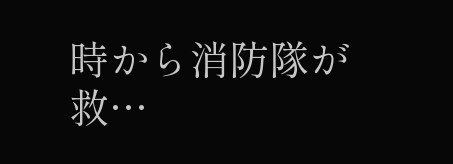時から消防隊が救…